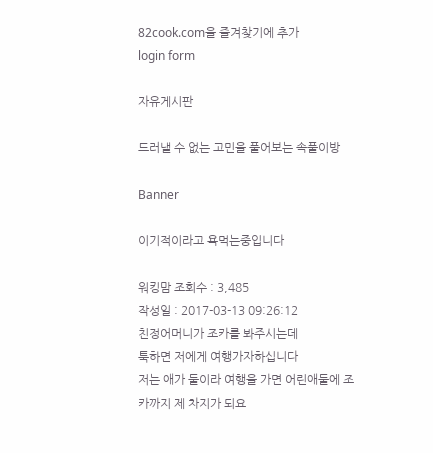82cook.com을 즐겨찾기에 추가
login form

자유게시판

드러낼 수 없는 고민을 풀어보는 속풀이방

Banner

이기적이라고 욕먹는중입니다

워킹맘 조회수 : 3,485
작성일 : 2017-03-13 09:26:12
친정어머니가 조카를 봐주시는데
툭하면 저에게 여행가자하십니다
저는 애가 둘이라 여행을 가면 어린애둘에 조카까지 제 차지가 되요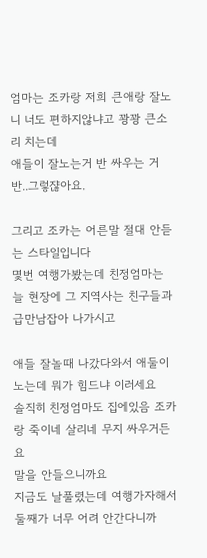엄마는 조카랑 저희 큰애랑 잘노니 너도 편하지않냐고 꽝꽝 큰소리 치는데
애들이 잘노는거 반 싸우는 거 반..그렇쟎아요.

그리고 조카는 어른말 절대 안듣는 스타일입니다
몇번 여행가봤는데 친정엄마는 늘 현장에 그 지역사는 친구들과 급만남잡아 나가시고

애들 잘놀때 나갔다와서 애둘이 노는데 뭐가 힘드냐 이러세요
솔직히 친정엄마도 집에있음 조카랑 죽이네 살리네 무지 싸우거든요
말을 안들으니까요
지금도 날풀렸는데 여행가자해서 둘째가 너무 어려 안간다니까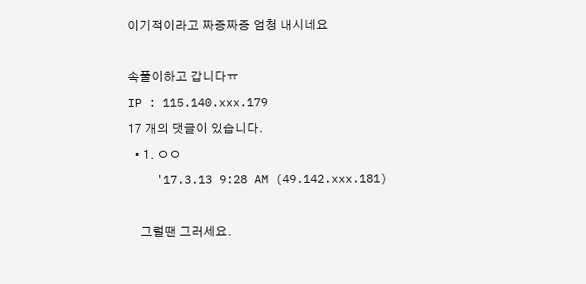이기적이라고 짜증짜증 엄청 내시네요

속풀이하고 갑니다ㅠ
IP : 115.140.xxx.179
17 개의 댓글이 있습니다.
  • 1. ㅇㅇ
    '17.3.13 9:28 AM (49.142.xxx.181)

    그럴땐 그러세요.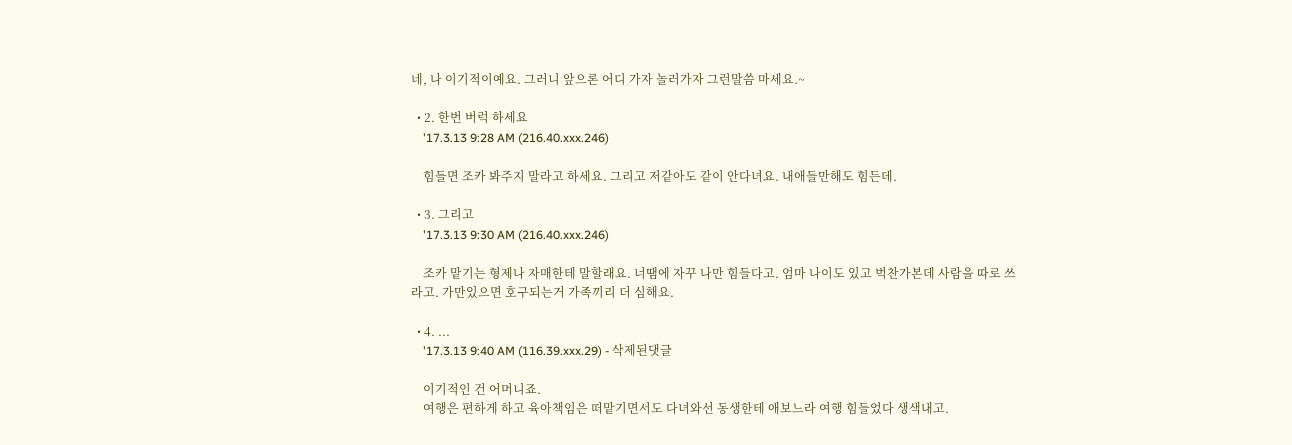네, 나 이기적이예요. 그러니 앞으론 어디 가자 놀러가자 그런말씀 마세요.~

  • 2. 한번 버럭 하세요
    '17.3.13 9:28 AM (216.40.xxx.246)

    힘들면 조카 봐주지 말라고 하세요. 그리고 저같아도 같이 안다녀요. 내애들만해도 힘든데.

  • 3. 그리고
    '17.3.13 9:30 AM (216.40.xxx.246)

    조카 맡기는 형제나 자매한테 말할래요. 너땜에 자꾸 나만 힘들다고. 엄마 나이도 있고 벅찬가본데 사람을 따로 쓰라고. 가만있으면 호구되는거 가족끼리 더 심해요.

  • 4. ...
    '17.3.13 9:40 AM (116.39.xxx.29) - 삭제된댓글

    이기적인 건 어머니죠.
    여행은 편하게 하고 육아책임은 떠맡기면서도 다녀와선 동생한테 애보느라 여행 힘들었다 생색내고.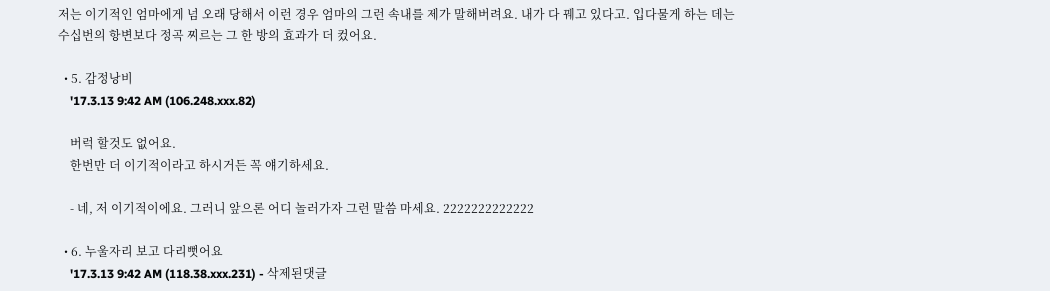저는 이기적인 엄마에게 넘 오래 당해서 이런 경우 엄마의 그런 속내를 제가 말해버려요. 내가 다 꿰고 있다고. 입다물게 하는 데는 수십번의 항변보다 정곡 찌르는 그 한 방의 효과가 더 컸어요.

  • 5. 감정낭비
    '17.3.13 9:42 AM (106.248.xxx.82)

    버럭 할것도 없어요.
    한번만 더 이기적이라고 하시거든 꼭 얘기하세요.

    - 네, 저 이기적이에요. 그러니 앞으론 어디 놀러가자 그런 말씀 마세요. 2222222222222

  • 6. 누울자리 보고 다리뻣어요
    '17.3.13 9:42 AM (118.38.xxx.231) - 삭제된댓글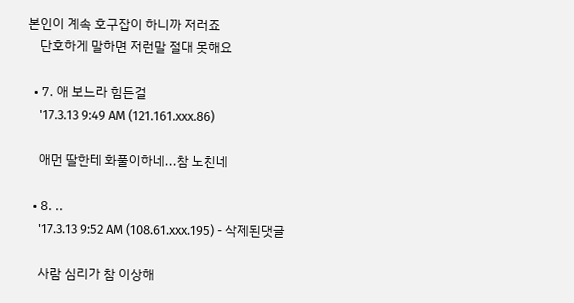본인이 계속 호구잡이 하니까 저러죠
    단호하게 말하면 저런말 절대 못해요

  • 7. 애 보느라 힘든걸
    '17.3.13 9:49 AM (121.161.xxx.86)

    애먼 딸한테 화풀이하네...참 노친네

  • 8. ..
    '17.3.13 9:52 AM (108.61.xxx.195) - 삭제된댓글

    사람 심리가 참 이상해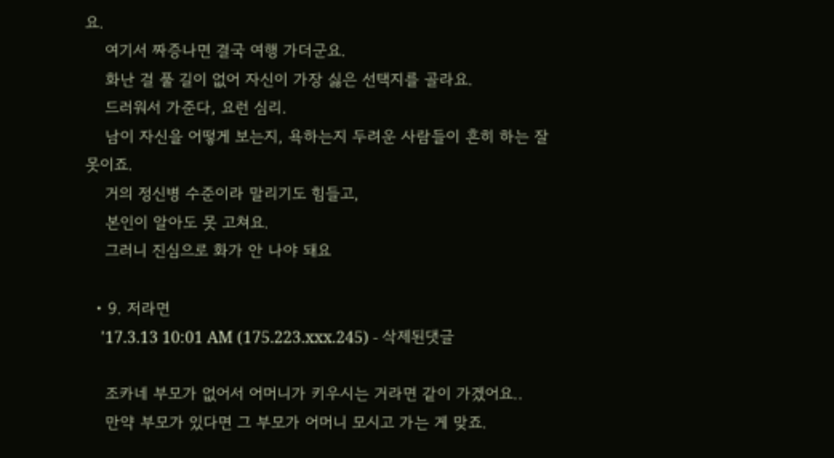요.
    여기서 짜증나면 결국 여행 가더군요.
    화난 걸 풀 길이 없어 자신이 가장 싫은 선택지를 골라요.
    드러워서 가준다, 요런 심리.
    남이 자신을 어떻게 보는지, 욕하는지 두려운 사람들이 흔히 하는 잘못이죠.
    거의 정신병 수준이라 말리기도 힘들고,
    본인이 알아도 못 고쳐요.
    그러니 진심으로 화가 안 나야 돼요

  • 9. 저라면
    '17.3.13 10:01 AM (175.223.xxx.245) - 삭제된댓글

    조카네 부모가 없어서 어머니가 키우시는 거라면 같이 가겠어요..
    만약 부모가 있다면 그 부모가 어머니 모시고 가는 게 맞죠.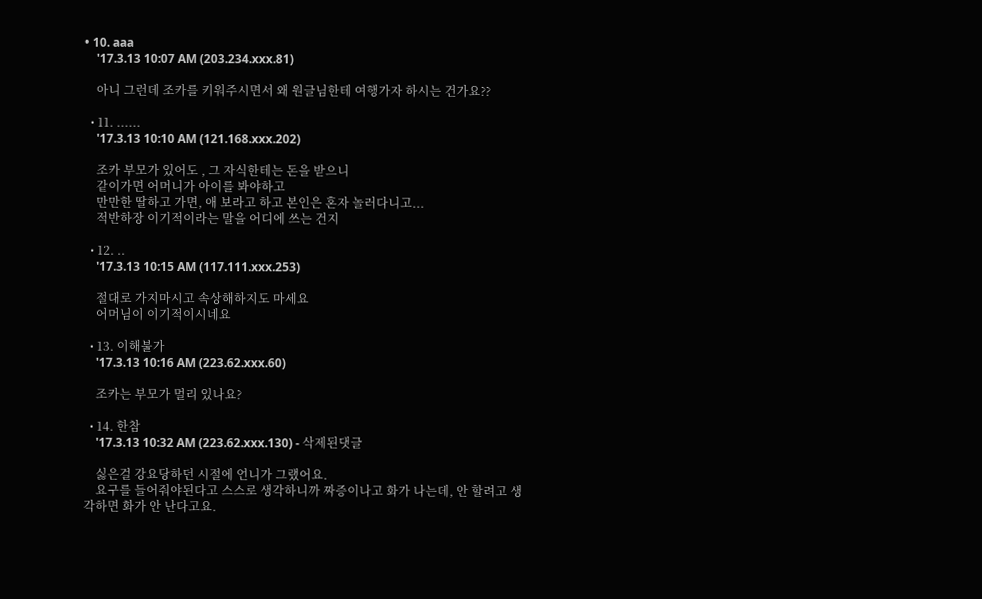• 10. aaa
    '17.3.13 10:07 AM (203.234.xxx.81)

    아니 그런데 조카를 키워주시면서 왜 원글님한테 여행가자 하시는 건가요??

  • 11. ......
    '17.3.13 10:10 AM (121.168.xxx.202)

    조카 부모가 있어도 , 그 자식한테는 돈을 받으니
    같이가면 어머니가 아이를 봐야하고
    만만한 딸하고 가면, 애 보라고 하고 본인은 혼자 놀러다니고...
    적반하장 이기적이라는 말을 어디에 쓰는 건지

  • 12. ..
    '17.3.13 10:15 AM (117.111.xxx.253)

    절대로 가지마시고 속상해하지도 마세요
    어머님이 이기적이시네요

  • 13. 이해불가
    '17.3.13 10:16 AM (223.62.xxx.60)

    조카는 부모가 멀리 있나요?

  • 14. 한참
    '17.3.13 10:32 AM (223.62.xxx.130) - 삭제된댓글

    싫은걸 강요당하던 시절에 언니가 그랬어요.
    요구를 들어줘야된다고 스스로 생각하니까 짜증이나고 화가 나는데, 안 할려고 생각하면 화가 안 난다고요.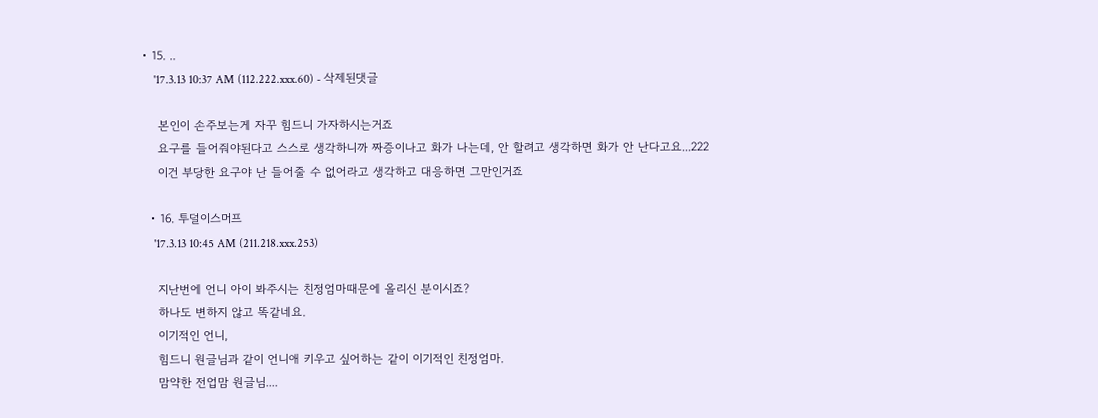• 15. ..
    '17.3.13 10:37 AM (112.222.xxx.60) - 삭제된댓글

    본인이 손주보는게 자꾸 힘드니 가자하시는거죠
    요구를 들어줘야된다고 스스로 생각하니까 짜증이나고 화가 나는데, 안 할려고 생각하면 화가 안 난다고요...222
    이건 부당한 요구야 난 들어줄 수 없어라고 생각하고 대응하면 그만인거죠

  • 16. 투덜이스머프
    '17.3.13 10:45 AM (211.218.xxx.253)

    지난번에 언니 아이 봐주시는 친정엄마때문에 올리신 분이시죠?
    하나도 변하지 않고 똑같네요.
    이기적인 언니,
    힘드니 원글님과 같이 언니애 키우고 싶어하는 같이 이기적인 친정엄마.
    맘약한 전업맘 원글님....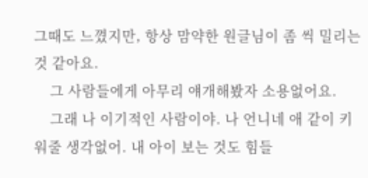그때도 느꼈지만, 항상 맘약한 원글님이 좀 씩 밀리는 것 같아요.
    그 사람들에게 아무리 얘개해봤자 소용없어요.
    그래 나 이기적인 사람이야. 나 언니네 애 같이 키워줄 생각없어. 내 아이 보는 것도 힘들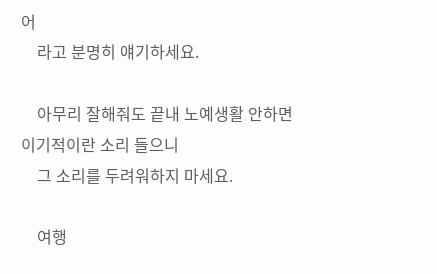어
    라고 분명히 얘기하세요.

    아무리 잘해줘도 끝내 노예생활 안하면 이기적이란 소리 들으니
    그 소리를 두려워하지 마세요.

    여행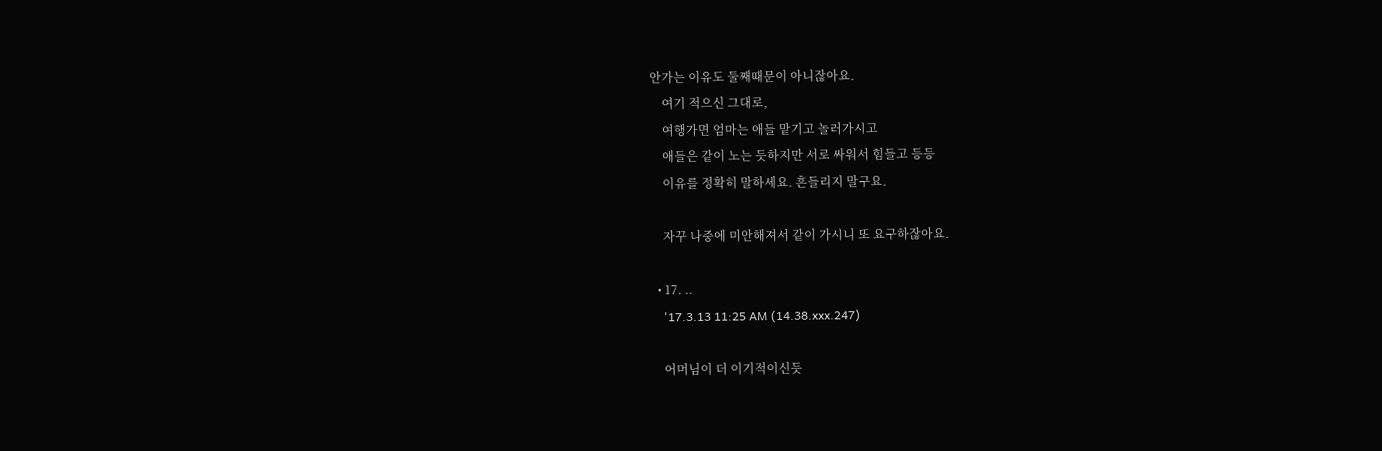안가는 이유도 둘째때문이 아니잖아요.
    여기 적으신 그대로,
    여행가면 엄마는 애들 맡기고 놀러가시고
    애들은 같이 노는 듯하지만 서로 싸워서 힘들고 등등
    이유를 정확히 말하세요. 흔들리지 말구요.

    자꾸 나중에 미안해져서 같이 가시니 또 요구하잖아요.

  • 17. ..
    '17.3.13 11:25 AM (14.38.xxx.247)

    어머님이 더 이기적이신듯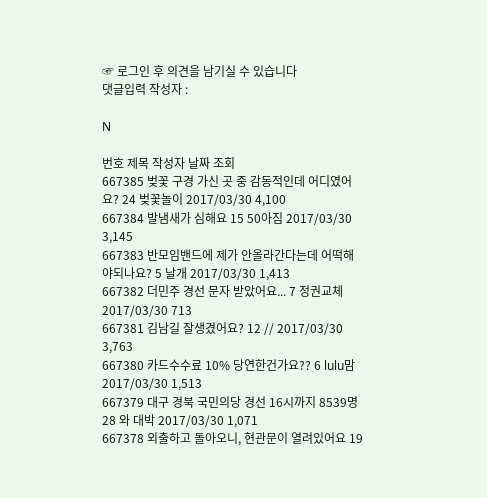☞ 로그인 후 의견을 남기실 수 있습니다
댓글입력 작성자 :

N

번호 제목 작성자 날짜 조회
667385 벚꽃 구경 가신 곳 중 감동적인데 어디였어요? 24 벚꽃놀이 2017/03/30 4,100
667384 발냄새가 심해요 15 50아짐 2017/03/30 3,145
667383 반모임밴드에 제가 안올라간다는데 어떡해야되나요? 5 날개 2017/03/30 1,413
667382 더민주 경선 문자 받았어요... 7 정권교체 2017/03/30 713
667381 김남길 잘생겼어요? 12 // 2017/03/30 3,763
667380 카드수수료 10% 당연한건가요?? 6 lulu맘 2017/03/30 1,513
667379 대구 경북 국민의당 경선 16시까지 8539명 28 와 대박 2017/03/30 1,071
667378 외출하고 돌아오니, 현관문이 열려있어요 19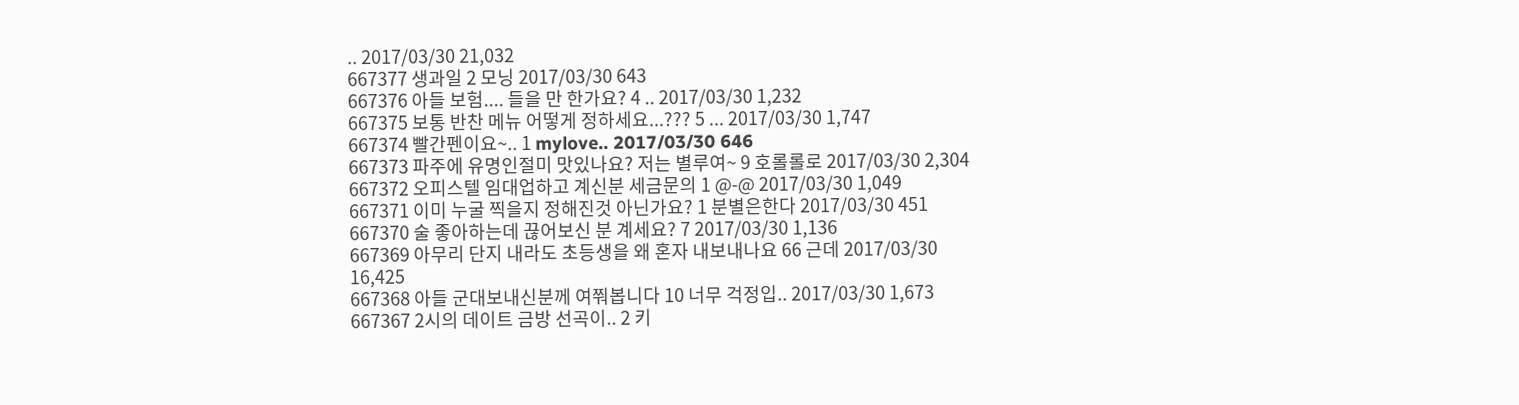.. 2017/03/30 21,032
667377 생과일 2 모닝 2017/03/30 643
667376 아들 보험.... 들을 만 한가요? 4 .. 2017/03/30 1,232
667375 보통 반찬 메뉴 어떻게 정하세요...??? 5 ... 2017/03/30 1,747
667374 빨간펜이요~.. 1 mylove.. 2017/03/30 646
667373 파주에 유명인절미 맛있나요? 저는 별루여~ 9 호롤롤로 2017/03/30 2,304
667372 오피스텔 임대업하고 계신분 세금문의 1 @-@ 2017/03/30 1,049
667371 이미 누굴 찍을지 정해진것 아닌가요? 1 분별은한다 2017/03/30 451
667370 술 좋아하는데 끊어보신 분 계세요? 7 2017/03/30 1,136
667369 아무리 단지 내라도 초등생을 왜 혼자 내보내나요 66 근데 2017/03/30 16,425
667368 아들 군대보내신분께 여쭤봅니다 10 너무 걱정입.. 2017/03/30 1,673
667367 2시의 데이트 금방 선곡이.. 2 키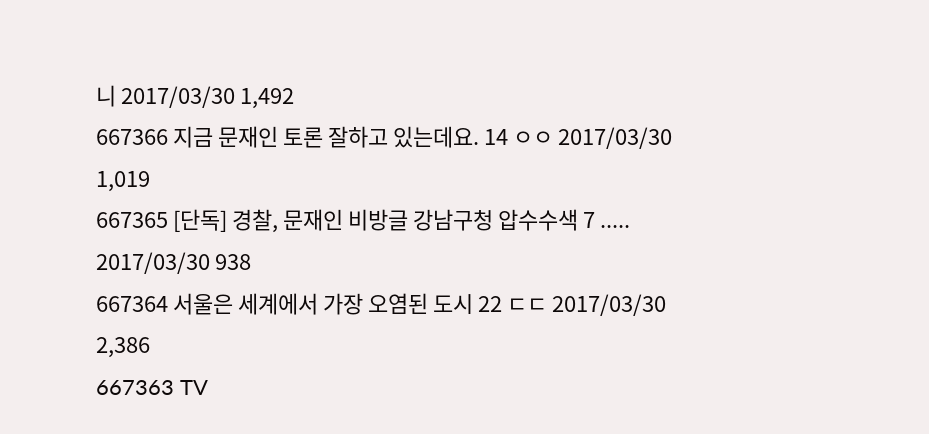니 2017/03/30 1,492
667366 지금 문재인 토론 잘하고 있는데요. 14 ㅇㅇ 2017/03/30 1,019
667365 [단독] 경찰, 문재인 비방글 강남구청 압수수색 7 ..... 2017/03/30 938
667364 서울은 세계에서 가장 오염된 도시 22 ㄷㄷ 2017/03/30 2,386
667363 TV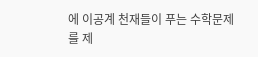에 이공계 천재들이 푸는 수학문제를 제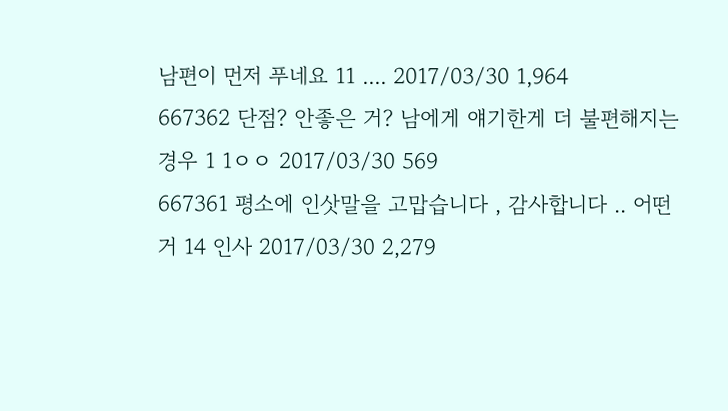남편이 먼저 푸네요 11 .... 2017/03/30 1,964
667362 단점? 안좋은 거? 남에게 얘기한게 더 불편해지는 경우 1 1ㅇㅇ 2017/03/30 569
667361 평소에 인삿말을 고맙습니다 , 감사합니다 .. 어떤거 14 인사 2017/03/30 2,279